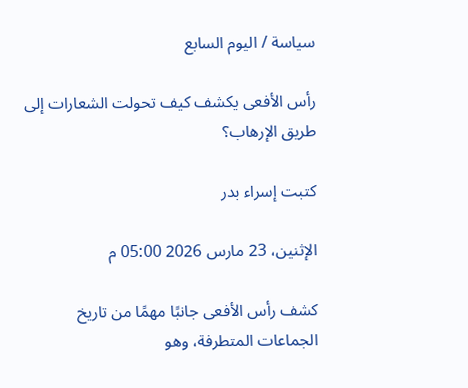سياسة / اليوم السابع

رأس الأفعى يكشف كيف تحولت الشعارات إلى طريق الإرهاب؟

كتبت إسراء بدر

الإثنين، 23 مارس 2026 05:00 م

كشف رأس الأفعى جانبًا مهمًا من تاريخ الجماعات المتطرفة، وهو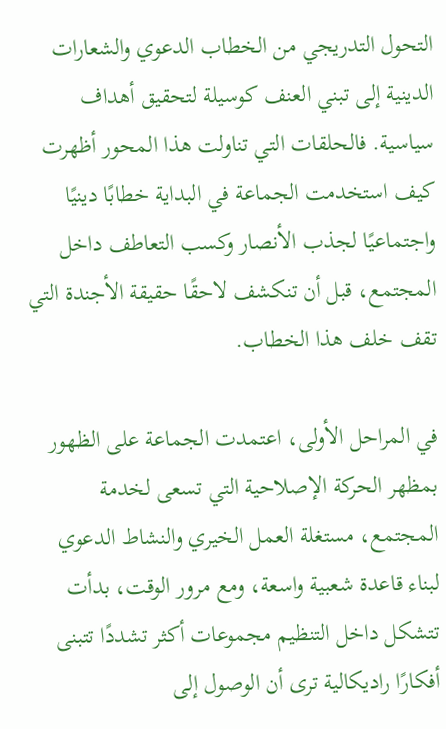التحول التدريجي من الخطاب الدعوي والشعارات الدينية إلى تبني العنف كوسيلة لتحقيق أهداف سياسية. فالحلقات التي تناولت هذا المحور أظهرت كيف استخدمت الجماعة في البداية خطابًا دينيًا واجتماعيًا لجذب الأنصار وكسب التعاطف داخل المجتمع، قبل أن تنكشف لاحقًا حقيقة الأجندة التي تقف خلف هذا الخطاب.

في المراحل الأولى، اعتمدت الجماعة على الظهور بمظهر الحركة الإصلاحية التي تسعى لخدمة المجتمع، مستغلة العمل الخيري والنشاط الدعوي لبناء قاعدة شعبية واسعة، ومع مرور الوقت، بدأت تتشكل داخل التنظيم مجموعات أكثر تشددًا تتبنى أفكارًا راديكالية ترى أن الوصول إلى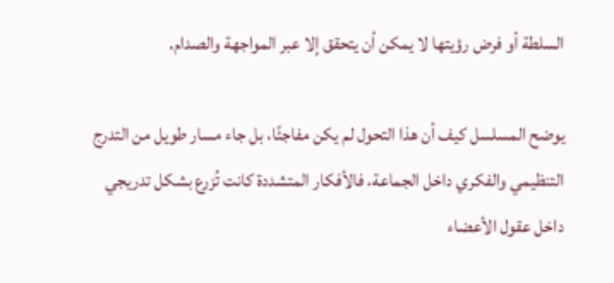السلطة أو فرض رؤيتها لا يمكن أن يتحقق إلا عبر المواجهة والصدام.

يوضح المسلسل كيف أن هذا التحول لم يكن مفاجئًا، بل جاء مسار طويل من التدرج التنظيمي والفكري داخل الجماعة، فالأفكار المتشددة كانت تُزرع بشكل تدريجي داخل عقول الأعضاء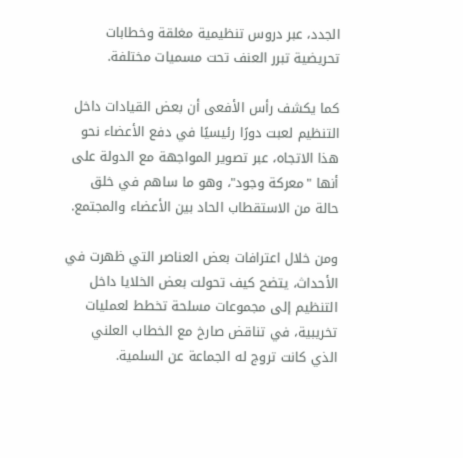الجدد، عبر دروس تنظيمية مغلقة وخطابات تحريضية تبرر العنف تحت مسميات مختلفة.

كما يكشف رأس الأفعى أن بعض القيادات داخل التنظيم لعبت دورًا رئيسيًا في دفع الأعضاء نحو هذا الاتجاه، عبر تصوير المواجهة مع الدولة على أنها "معركة وجود"، وهو ما ساهم في خلق حالة من الاستقطاب الحاد بين الأعضاء والمجتمع.

ومن خلال اعترافات بعض العناصر التي ظهرت في الأحداث، يتضح كيف تحولت بعض الخلايا داخل التنظيم إلى مجموعات مسلحة تخطط لعمليات تخريبية، في تناقض صارخ مع الخطاب العلني الذي كانت تروج له الجماعة عن السلمية.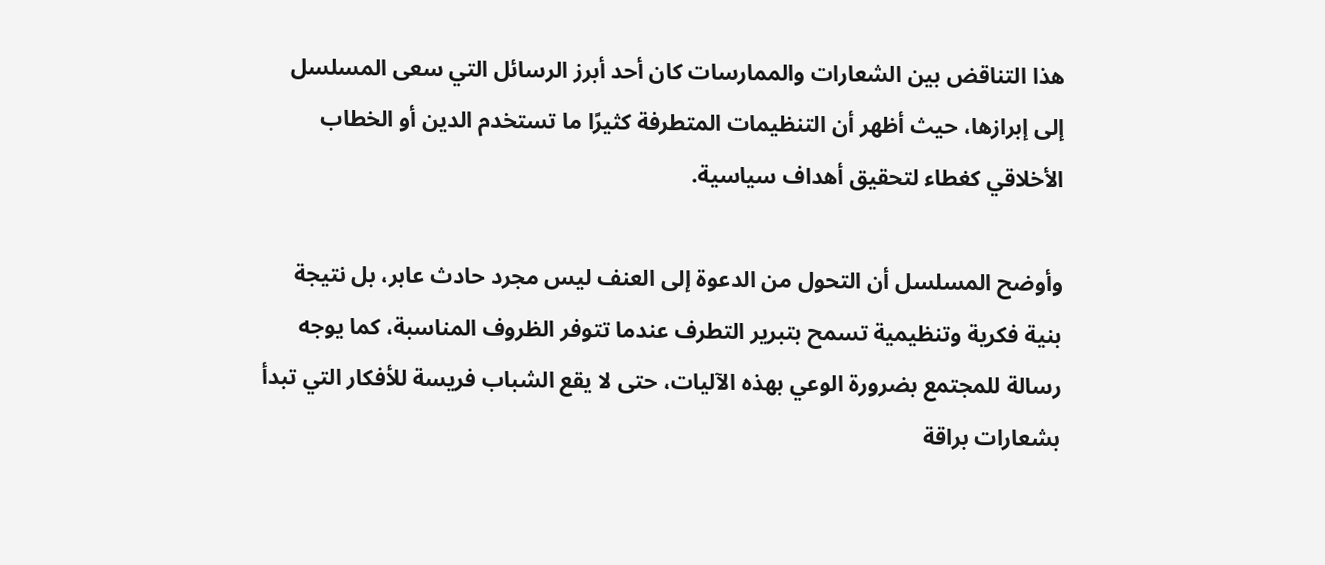هذا التناقض بين الشعارات والممارسات كان أحد أبرز الرسائل التي سعى المسلسل إلى إبرازها، حيث أظهر أن التنظيمات المتطرفة كثيرًا ما تستخدم الدين أو الخطاب الأخلاقي كغطاء لتحقيق أهداف سياسية.

وأوضح المسلسل أن التحول من الدعوة إلى العنف ليس مجرد حادث عابر، بل نتيجة بنية فكرية وتنظيمية تسمح بتبرير التطرف عندما تتوفر الظروف المناسبة، كما يوجه رسالة للمجتمع بضرورة الوعي بهذه الآليات، حتى لا يقع الشباب فريسة للأفكار التي تبدأ بشعارات براقة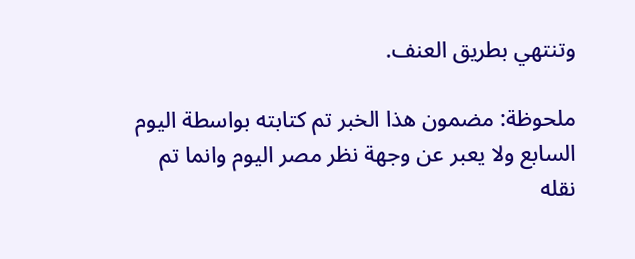وتنتهي بطريق العنف.

ملحوظة: مضمون هذا الخبر تم كتابته بواسطة اليوم السابع ولا يعبر عن وجهة نظر مصر اليوم وانما تم نقله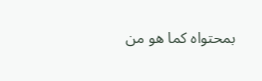بمحتواه كما هو من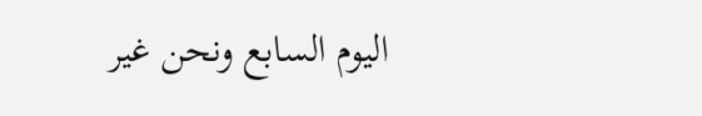اليوم السابع ونحن غير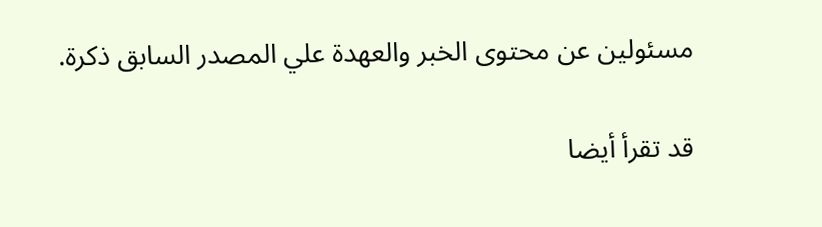مسئولين عن محتوى الخبر والعهدة علي المصدر السابق ذكرة.

قد تقرأ أيضا